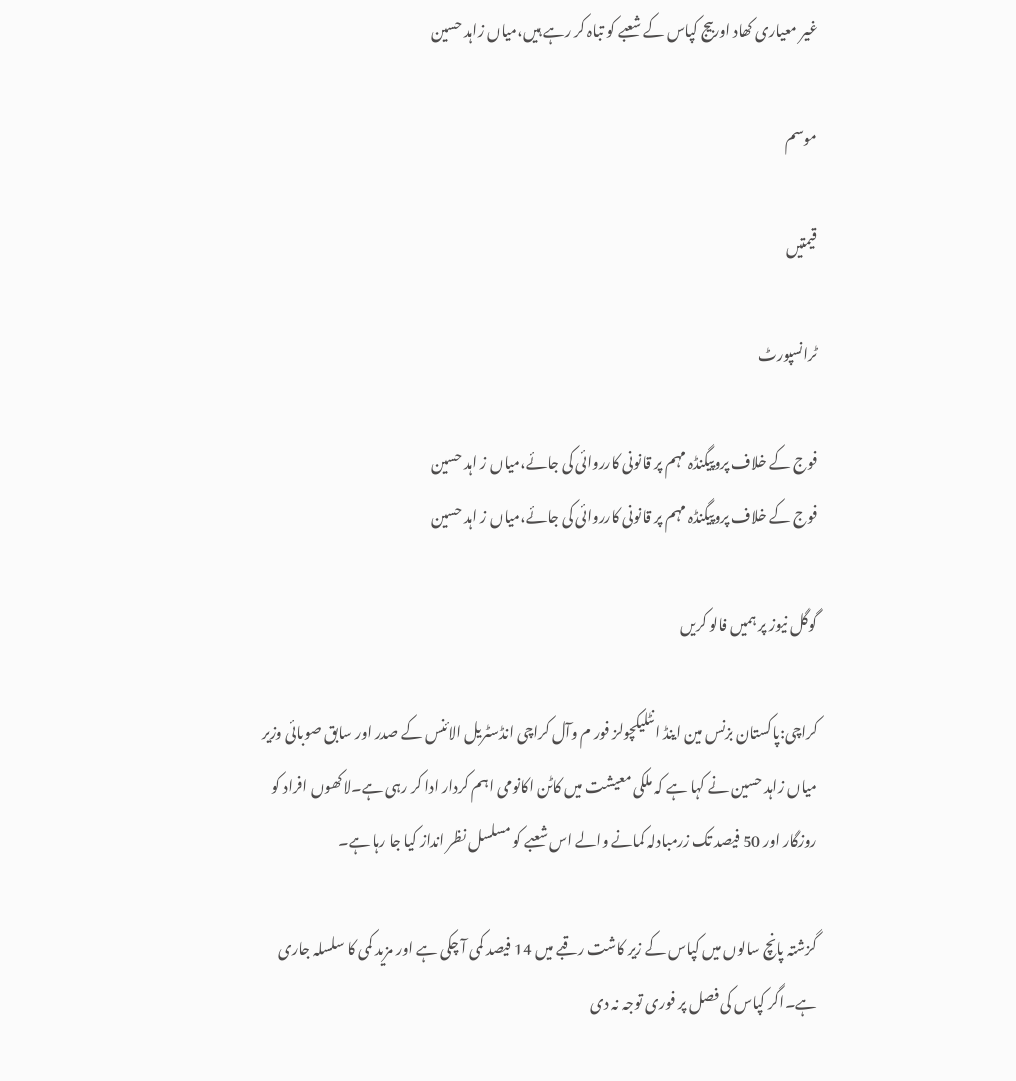غیر معیاری کھاد اوربیج کپاس کے شعبے کو تباہ کر رہے ہیں،میاں زاہد حسین

موسم

قیمتیں

ٹرانسپورٹ

فوج کے خلاف پروپیگنڈہ مہم پر قانونی کارروائی کی جائے،میاں ز اہد حسین
فوج کے خلاف پروپیگنڈہ مہم پر قانونی کارروائی کی جائے،میاں ز اہد حسین

گوگل نیوز پر ہمیں فالو کریں

کراچی:پاکستان بزنس مین اینڈ انٹلیکچولز فور م وآل کراچی انڈسٹریل الائنس کے صدر اور سابق صوبائی وزیر میاں زاہد حسین نے کہا ہے کہ ملکی معیشت میں کاٹن اکانومی اہم کردار ادا کر رہی ہے۔لاکھوں افراد کو روزگار اور 50 فیصد تک زرمبادلہ کمانے والے اس شعبے کو مسلسل نظر انداز کیا جا رہا ہے۔

گزشتہ پانچ سالوں میں کپاس کے زیر کاشت رقبے میں 14 فیصد کمی آ چکی ہے اور مزید کمی کا سلسلہ جاری ہے۔اگر کپاس کی فصل پر فوری توجہ نہ دی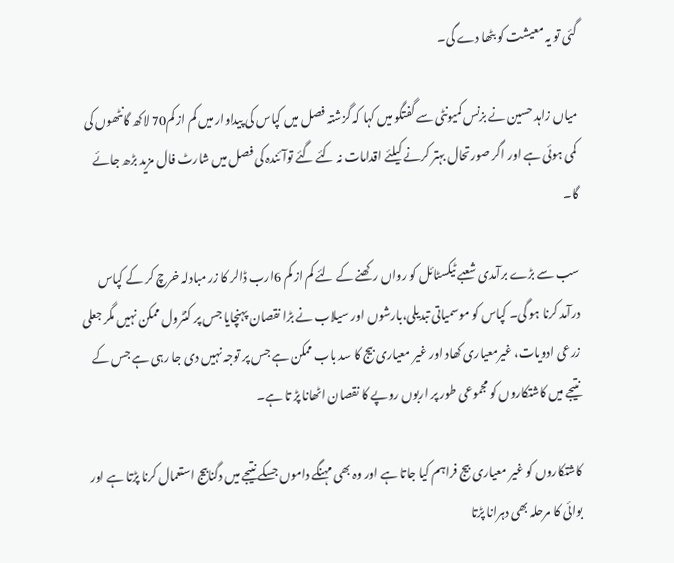گئی تو یہ معیشت کو بٹھا دے گی۔

میاں زاہد حسین نے بزنس کمیونٹی سے گفتگو میں کہا کہ گزشتہ فصل میں کپاس کی پیداوار میں کم از کم70 لاکھ گانٹھوں کی کمی ہوئی ہے اور اگر صورتحال بہتر کرنے کیلئے اقدامات نہ کئے گئے توآئندہ کی فصل میں شارٹ فال مزید بڑھ جائے گا۔

سب سے بڑے برآمدی شعبے ٹیکسٹائل کو رواں رکھنے کے لئے کم از کم 6ارب ڈالر کا زر مبادلہ خرچ کر کے کپاس درآمد کرنا ہو گی۔ کپاس کو موسمیاتی تبدیلی،بارشوں اور سیلاب نے بڑا نقصان پہنچایا جس پر کنٹرول ممکن نہیں مگر جعلی زرعی ادویات، غیرمعیاری کھاد اور غیر معیاری بیج کا سد باب ممکن ہے جس پر توجہ نہیں دی جا رہی ہے جس کے نتیجے میں کاشتکاروں کو مجموعی طور پر اربوں روپے کا نقصان اٹھانا پڑ تا ہے۔

کاشتکاروں کو غیر معیاری بیج فراہم کیا جاتا ہے اور وہ بھی مہنگے داموں جسکے نتیجے میں دگنابیج استعمال کرنا پڑتا ہے اور بوائی کا مرحلہ بھی دہرانا پڑتا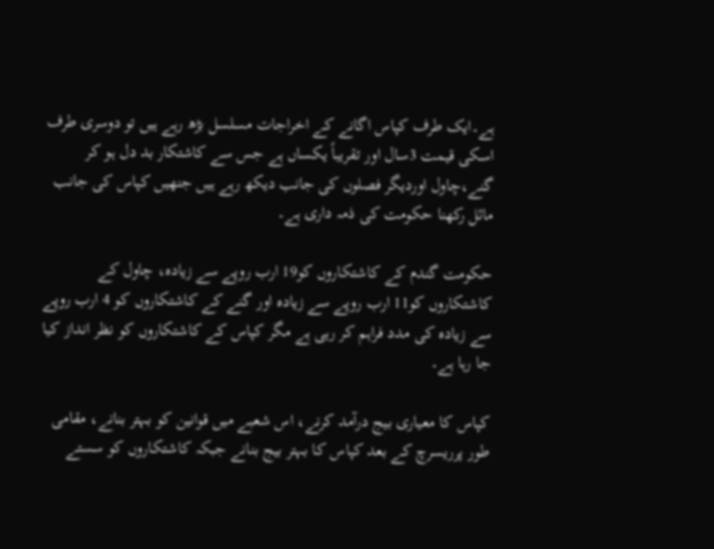ہے۔ایک طرف کپاس اگانے کے اخراجات مسلسل بڑھ رہے ہیں تو دوسری طرف اسکی قیمت 3سال اور تقریباً یکساں ہے جس سے کاشتکار بد دل ہو کر گنے،چاول اوردیگر فصلوں کی جانب دیکھ رہے ہیں جنھیں کپاس کی جانب مائل رکھنا حکومت کی ذمہ داری ہے۔

حکومت گندم کے کاشتکاروں کو19 ارب روپے سے زیادہ، چاول کے کاشتکاروں کو11 ارب روپے سے زیادہ اور گنے کے کاشتکاروں کو 4 ارب روپے سے زیادہ کی مدد فراہم کر رہی ہے مگر کپاس کے کاشتکاروں کو نظر انداز کیا جا رہا ہے۔

کپاس کا معیاری بیج درآمد کرنے، اس شعبے میں قوانین کو بہتر بنانے، مقامی طور پرریسرچ کے بعد کپاس کا بہتر بیج بنانے جبکہ کاشتکاروں کو سستے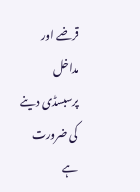قرضے اور مداخل پرسبسڈی دینے کی ضرورت ہے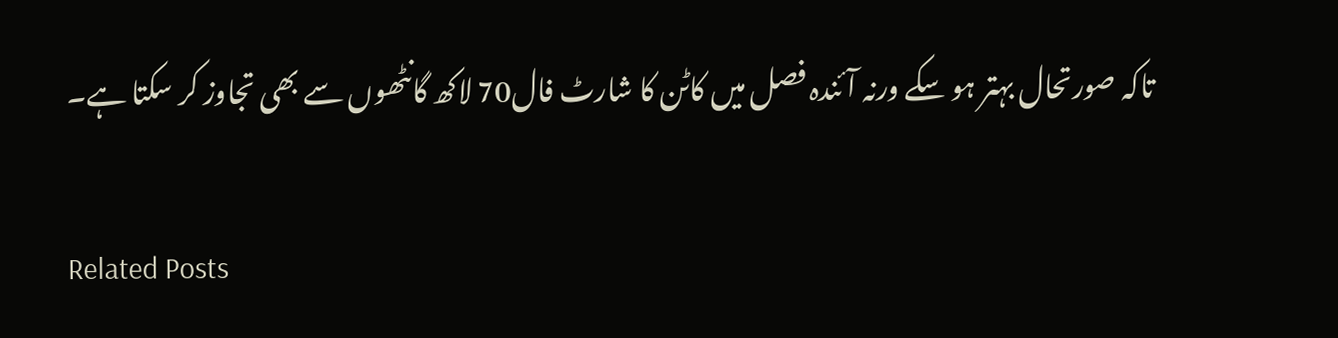تاکہ صورتحال بہتر ہو سکے ورنہ آئندہ فصل میں کاٹن کا شارٹ فال70 لاکھ گانٹھوں سے بھی تجاوز کر سکتا ہے۔

Related Posts